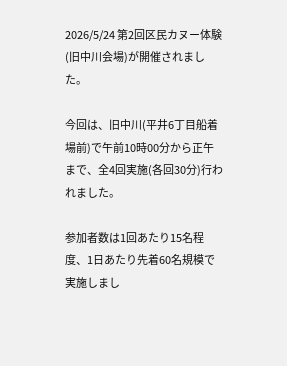2026/5/24 第2回区民カヌー体験(旧中川会場)が開催されました。

今回は、旧中川(平井6丁目船着場前)で午前10時00分から正午まで、全4回実施(各回30分)行われました。

参加者数は1回あたり15名程度、1日あたり先着60名規模で実施しまし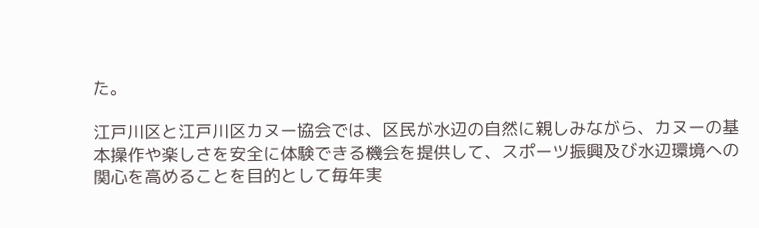た。

江戸川区と江戸川区カヌー協会では、区民が水辺の自然に親しみながら、カヌーの基本操作や楽しさを安全に体験できる機会を提供して、スポーツ振興及び水辺環境への関心を高めることを目的として毎年実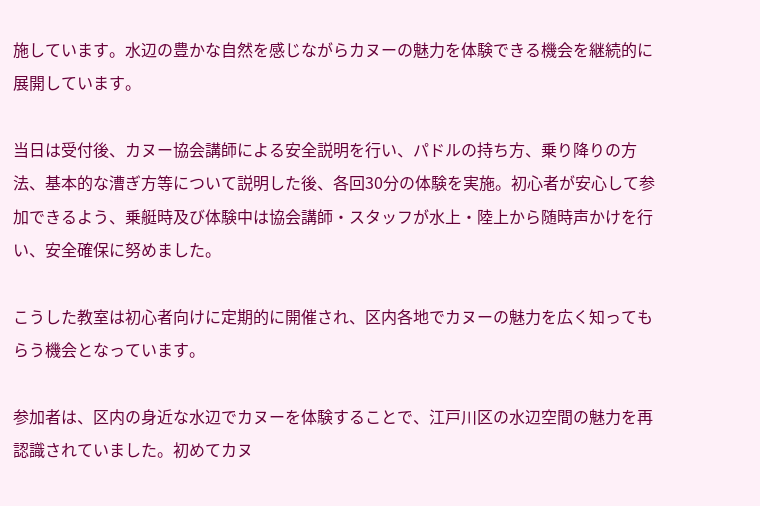施しています。水辺の豊かな自然を感じながらカヌーの魅力を体験できる機会を継続的に展開しています。

当日は受付後、カヌー協会講師による安全説明を行い、パドルの持ち方、乗り降りの方法、基本的な漕ぎ方等について説明した後、各回30分の体験を実施。初心者が安心して参加できるよう、乗艇時及び体験中は協会講師・スタッフが水上・陸上から随時声かけを行い、安全確保に努めました。

こうした教室は初心者向けに定期的に開催され、区内各地でカヌーの魅力を広く知ってもらう機会となっています。

参加者は、区内の身近な水辺でカヌーを体験することで、江戸川区の水辺空間の魅力を再認識されていました。初めてカヌ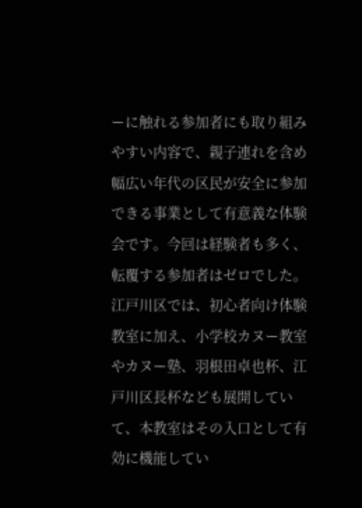ーに触れる参加者にも取り組みやすい内容で、親子連れを含め幅広い年代の区民が安全に参加できる事業として有意義な体験会です。今回は経験者も多く、転覆する参加者はゼロでした。江戸川区では、初心者向け体験教室に加え、小学校カヌー教室やカヌー塾、羽根田卓也杯、江戸川区長杯なども展開していて、本教室はその入口として有効に機能してい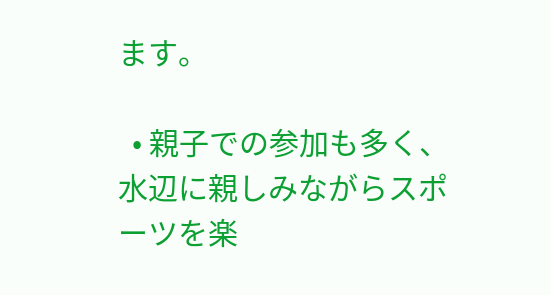ます。

  • 親子での参加も多く、水辺に親しみながらスポーツを楽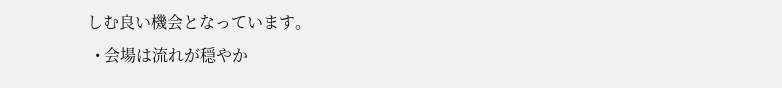しむ良い機会となっています。
  • 会場は流れが穏やか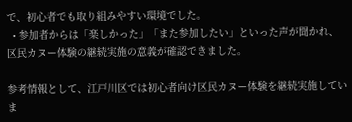で、初心者でも取り組みやすい環境でした。
  • 参加者からは「楽しかった」「また参加したい」といった声が聞かれ、区民カヌー体験の継続実施の意義が確認できました。

参考情報として、江戸川区では初心者向け区民カヌー体験を継続実施していま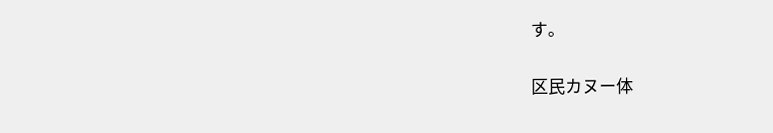す。

区民カヌー体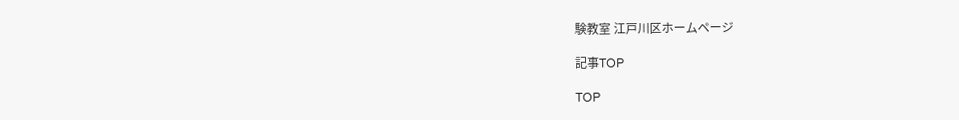験教室 江戸川区ホームページ

記事TOP

TOP